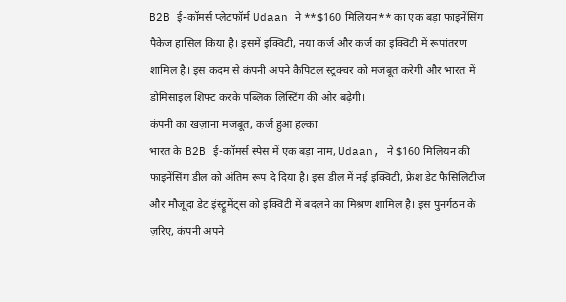B2B ई-कॉमर्स प्लेटफॉर्म Udaan ने **$160 मिलियन** का एक बड़ा फाइनेंसिंग पैकेज हासिल किया है। इसमें इक्विटी, नया कर्ज और कर्ज का इक्विटी में रूपांतरण शामिल है। इस कदम से कंपनी अपने कैपिटल स्ट्रक्चर को मजबूत करेगी और भारत में डोमिसाइल शिफ्ट करके पब्लिक लिस्टिंग की ओर बढ़ेगी।
कंपनी का खज़ाना मजबूत, कर्ज हुआ हल्का
भारत के B2B ई-कॉमर्स स्पेस में एक बड़ा नाम, Udaan, ने $160 मिलियन की फाइनेंसिंग डील को अंतिम रूप दे दिया है। इस डील में नई इक्विटी, फ्रेश डेट फैसिलिटीज और मौजूदा डेट इंस्ट्रूमेंट्स को इक्विटी में बदलने का मिश्रण शामिल है। इस पुनर्गठन के ज़रिए, कंपनी अपने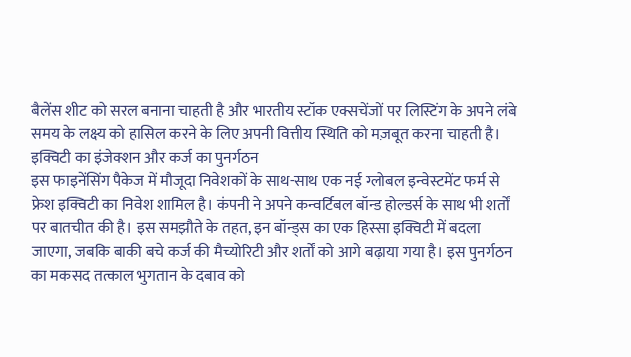बैलेंस शीट को सरल बनाना चाहती है और भारतीय स्टॉक एक्सचेंजों पर लिस्टिंग के अपने लंबे समय के लक्ष्य को हासिल करने के लिए अपनी वित्तीय स्थिति को मज़बूत करना चाहती है।
इक्विटी का इंजेक्शन और कर्ज का पुनर्गठन
इस फाइनेंसिंग पैकेज में मौजूदा निवेशकों के साथ-साथ एक नई ग्लोबल इन्वेस्टमेंट फर्म से फ्रेश इक्विटी का निवेश शामिल है। कंपनी ने अपने कन्वर्टिबल बॉन्ड होल्डर्स के साथ भी शर्तों पर बातचीत की है। इस समझौते के तहत, इन बॉन्ड्स का एक हिस्सा इक्विटी में बदला जाएगा, जबकि बाकी बचे कर्ज की मैच्योरिटी और शर्तों को आगे बढ़ाया गया है। इस पुनर्गठन का मकसद तत्काल भुगतान के दबाव को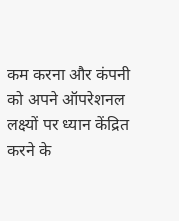कम करना और कंपनी को अपने ऑपरेशनल लक्ष्यों पर ध्यान केंद्रित करने के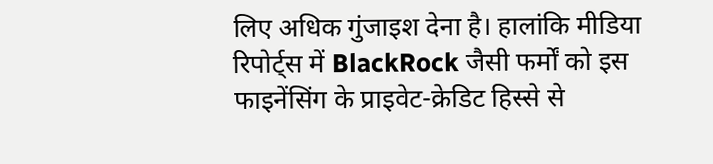लिए अधिक गुंजाइश देना है। हालांकि मीडिया रिपोर्ट्स में BlackRock जैसी फर्मों को इस फाइनेंसिंग के प्राइवेट-क्रेडिट हिस्से से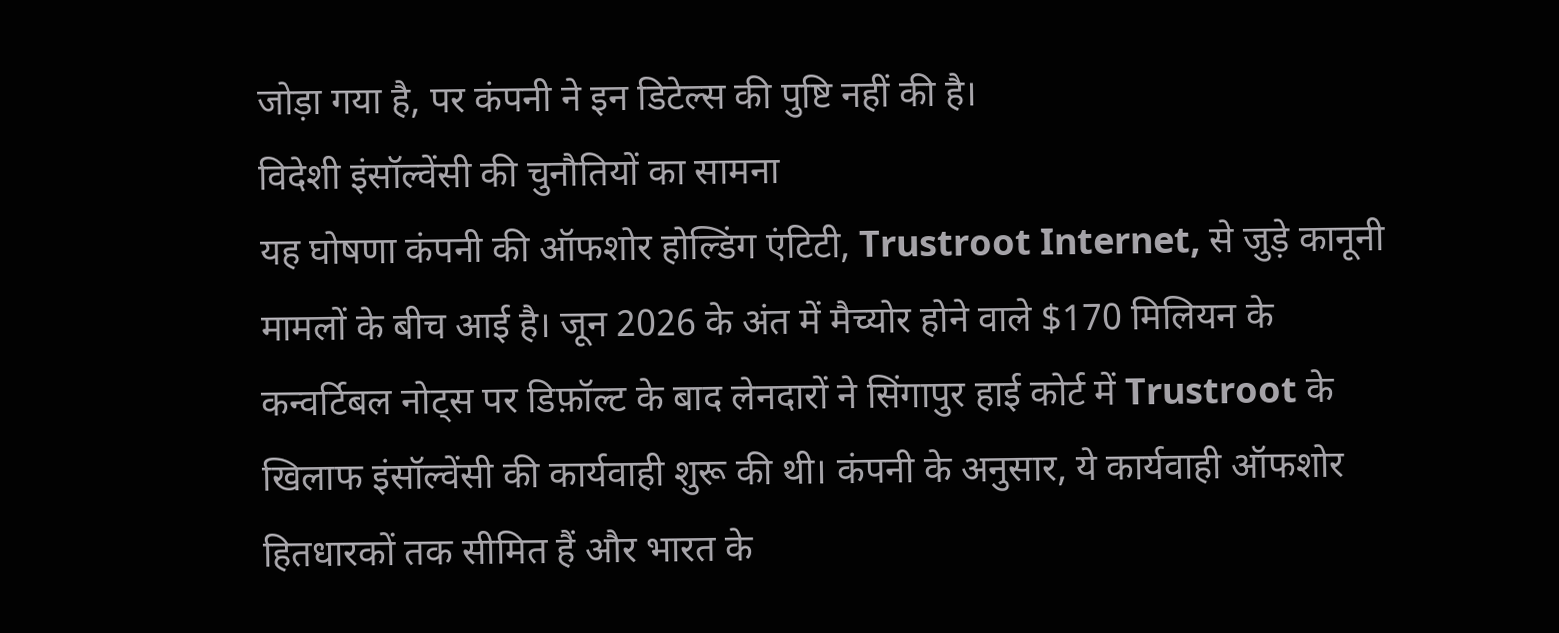जोड़ा गया है, पर कंपनी ने इन डिटेल्स की पुष्टि नहीं की है।
विदेशी इंसॉल्वेंसी की चुनौतियों का सामना
यह घोषणा कंपनी की ऑफशोर होल्डिंग एंटिटी, Trustroot Internet, से जुड़े कानूनी मामलों के बीच आई है। जून 2026 के अंत में मैच्योर होने वाले $170 मिलियन के कन्वर्टिबल नोट्स पर डिफ़ॉल्ट के बाद लेनदारों ने सिंगापुर हाई कोर्ट में Trustroot के खिलाफ इंसॉल्वेंसी की कार्यवाही शुरू की थी। कंपनी के अनुसार, ये कार्यवाही ऑफशोर हितधारकों तक सीमित हैं और भारत के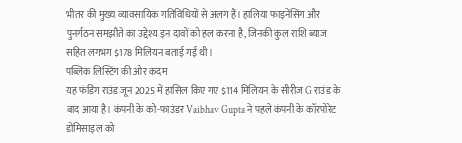भीतर की मुख्य व्यावसायिक गतिविधियों से अलग हैं। हालिया फाइनेंसिंग और पुनर्गठन समझौते का उद्देश्य इन दावों को हल करना है, जिनकी कुल राशि ब्याज सहित लगभग $178 मिलियन बताई गई थी।
पब्लिक लिस्टिंग की ओर कदम
यह फंडिंग राउंड जून 2025 में हासिल किए गए $114 मिलियन के सीरीज G राउंड के बाद आया है। कंपनी के को-फाउंडर Vaibhav Gupta ने पहले कंपनी के कॉरपोरेट डोमिसाइल को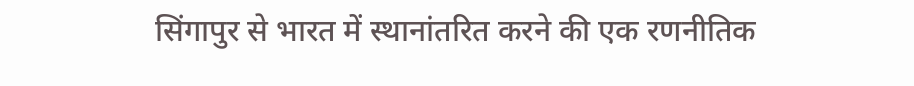सिंगापुर से भारत में स्थानांतरित करने की एक रणनीतिक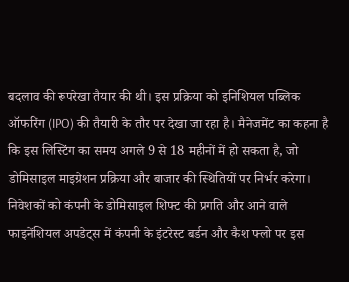बदलाव की रूपरेखा तैयार की थी। इस प्रक्रिया को इनिशियल पब्लिक ऑफरिंग (IPO) की तैयारी के तौर पर देखा जा रहा है। मैनेजमेंट का कहना है कि इस लिस्टिंग का समय अगले 9 से 18 महीनों में हो सकता है, जो डोमिसाइल माइग्रेशन प्रक्रिया और बाजार की स्थितियों पर निर्भर करेगा। निवेशकों को कंपनी के डोमिसाइल शिफ्ट की प्रगति और आने वाले फाइनेंशियल अपडेट्स में कंपनी के इंटरेस्ट बर्डन और कैश फ्लो पर इस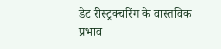डेट रीस्ट्रक्चरिंग के वास्तविक प्रभाव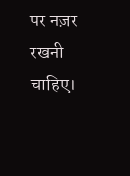पर नज़र रखनी चाहिए।